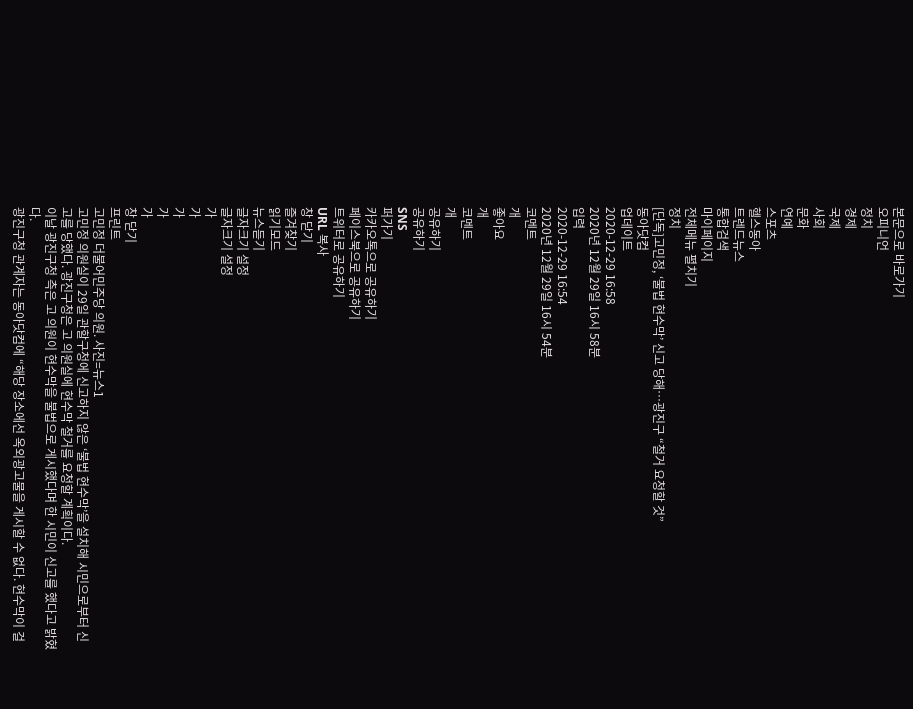본문으로 바로가기
오피니언
정치
경제
국제
사회
문화
연예
스포츠
헬스동아
트렌드뉴스
통합검색
마이페이지
전체메뉴 펼치기
정치
[단독]고민정, ‘불법 현수막’ 신고 당해…광진구 “철거 요청할 것”
동아닷컴
업데이트
2020-12-29 16:58
2020년 12월 29일 16시 58분
입력
2020-12-29 16:54
2020년 12월 29일 16시 54분
코멘트
개
좋아요
개
코멘트
개
공유하기
공유하기
SNS
퍼가기
카카오톡으로 공유하기
페이스북으로 공유하기
트위터로 공유하기
URL 복사
창 닫기
즐겨찾기
읽기모드
뉴스듣기
글자크기 설정
글자크기 설정
가
가
가
가
가
창 닫기
프린트
고민정 더불어민주당 의원. 사진=뉴스1
고민정 의원실이 29일 관할구청에 신고하지 않은 ‘불법 현수막’을 설치해 시민으로부터 신고를 당했다. 광진구청은 고 의원실에 현수막 철거를 요청할 계획이다.
이날 광진구청 측은 고 의원이 현수막을 불법으로 게시했다며 한 시민이 신고를 했다고 밝혔다.
광진구청 관계자는 동아닷컴에 “해당 장소에선 옥외광고물을 게시할 수 없다. 현수막이 걸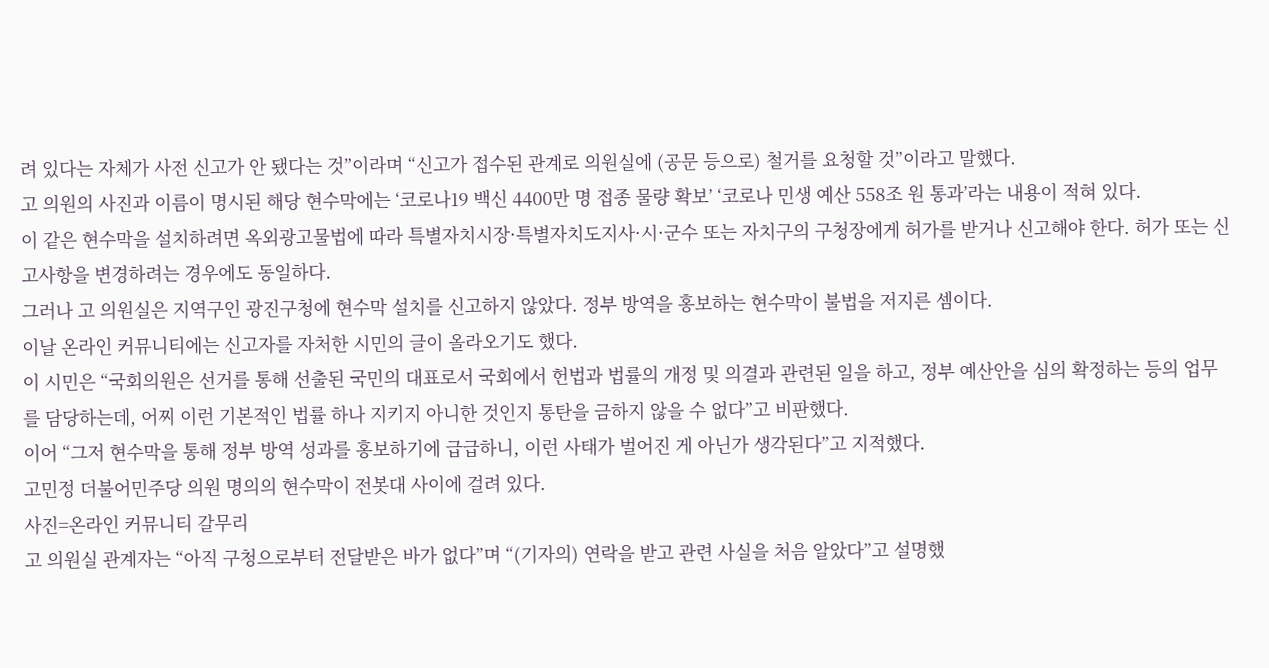려 있다는 자체가 사전 신고가 안 됐다는 것”이라며 “신고가 접수된 관계로 의원실에 (공문 등으로) 철거를 요청할 것”이라고 말했다.
고 의원의 사진과 이름이 명시된 해당 현수막에는 ‘코로나19 백신 4400만 명 접종 물량 확보’ ‘코로나 민생 예산 558조 원 통과’라는 내용이 적혀 있다.
이 같은 현수막을 설치하려면 옥외광고물법에 따라 특별자치시장·특별자치도지사·시·군수 또는 자치구의 구청장에게 허가를 받거나 신고해야 한다. 허가 또는 신고사항을 변경하려는 경우에도 동일하다.
그러나 고 의원실은 지역구인 광진구청에 현수막 설치를 신고하지 않았다. 정부 방역을 홍보하는 현수막이 불법을 저지른 셈이다.
이날 온라인 커뮤니티에는 신고자를 자처한 시민의 글이 올라오기도 했다.
이 시민은 “국회의원은 선거를 통해 선출된 국민의 대표로서 국회에서 헌법과 법률의 개정 및 의결과 관련된 일을 하고, 정부 예산안을 심의 확정하는 등의 업무를 담당하는데, 어찌 이런 기본적인 법률 하나 지키지 아니한 것인지 통탄을 금하지 않을 수 없다”고 비판했다.
이어 “그저 현수막을 통해 정부 방역 성과를 홍보하기에 급급하니, 이런 사태가 벌어진 게 아닌가 생각된다”고 지적했다.
고민정 더불어민주당 의원 명의의 현수막이 전봇대 사이에 걸려 있다.
사진=온라인 커뮤니티 갈무리
고 의원실 관계자는 “아직 구청으로부터 전달받은 바가 없다”며 “(기자의) 연락을 받고 관련 사실을 처음 알았다”고 설명했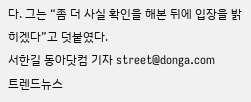다. 그는 “좀 더 사실 확인을 해본 뒤에 입장을 밝히겠다”고 덧붙였다.
서한길 동아닷컴 기자 street@donga.com
트렌드뉴스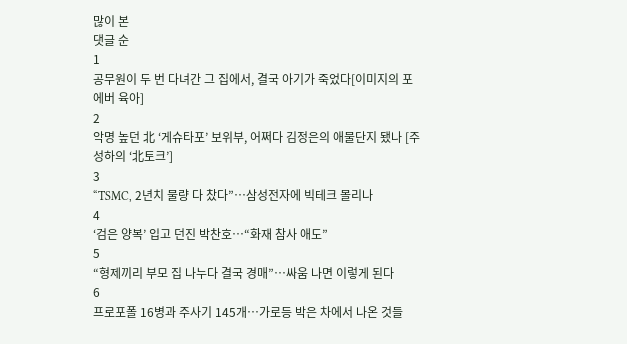많이 본
댓글 순
1
공무원이 두 번 다녀간 그 집에서, 결국 아기가 죽었다[이미지의 포에버 육아]
2
악명 높던 北 ‘게슈타포’ 보위부, 어쩌다 김정은의 애물단지 됐나 [주성하의 ‘北토크’]
3
“TSMC, 2년치 물량 다 찼다”…삼성전자에 빅테크 몰리나
4
‘검은 양복’ 입고 던진 박찬호…“화재 참사 애도”
5
“형제끼리 부모 집 나누다 결국 경매”…싸움 나면 이렇게 된다
6
프로포폴 16병과 주사기 145개…가로등 박은 차에서 나온 것들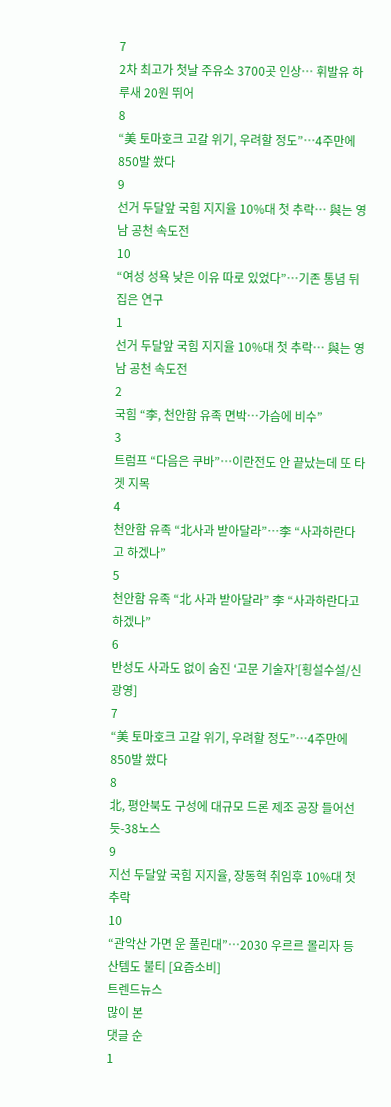7
2차 최고가 첫날 주유소 3700곳 인상… 휘발유 하루새 20원 뛰어
8
“美 토마호크 고갈 위기, 우려할 정도”…4주만에 850발 쐈다
9
선거 두달앞 국힘 지지율 10%대 첫 추락… 與는 영남 공천 속도전
10
“여성 성욕 낮은 이유 따로 있었다”…기존 통념 뒤집은 연구
1
선거 두달앞 국힘 지지율 10%대 첫 추락… 與는 영남 공천 속도전
2
국힘 “李, 천안함 유족 면박…가슴에 비수”
3
트럼프 “다음은 쿠바”…이란전도 안 끝났는데 또 타겟 지목
4
천안함 유족 “北사과 받아달라”…李 “사과하란다고 하겠나”
5
천안함 유족 “北 사과 받아달라” 李 “사과하란다고 하겠나”
6
반성도 사과도 없이 숨진 ‘고문 기술자’[횡설수설/신광영]
7
“美 토마호크 고갈 위기, 우려할 정도”…4주만에 850발 쐈다
8
北, 평안북도 구성에 대규모 드론 제조 공장 들어선 듯-38노스
9
지선 두달앞 국힘 지지율, 장동혁 취임후 10%대 첫 추락
10
“관악산 가면 운 풀린대”…2030 우르르 몰리자 등산템도 불티 [요즘소비]
트렌드뉴스
많이 본
댓글 순
1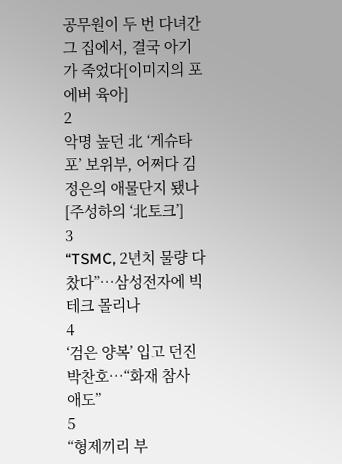공무원이 두 번 다녀간 그 집에서, 결국 아기가 죽었다[이미지의 포에버 육아]
2
악명 높던 北 ‘게슈타포’ 보위부, 어쩌다 김정은의 애물단지 됐나 [주성하의 ‘北토크’]
3
“TSMC, 2년치 물량 다 찼다”…삼성전자에 빅테크 몰리나
4
‘검은 양복’ 입고 던진 박찬호…“화재 참사 애도”
5
“형제끼리 부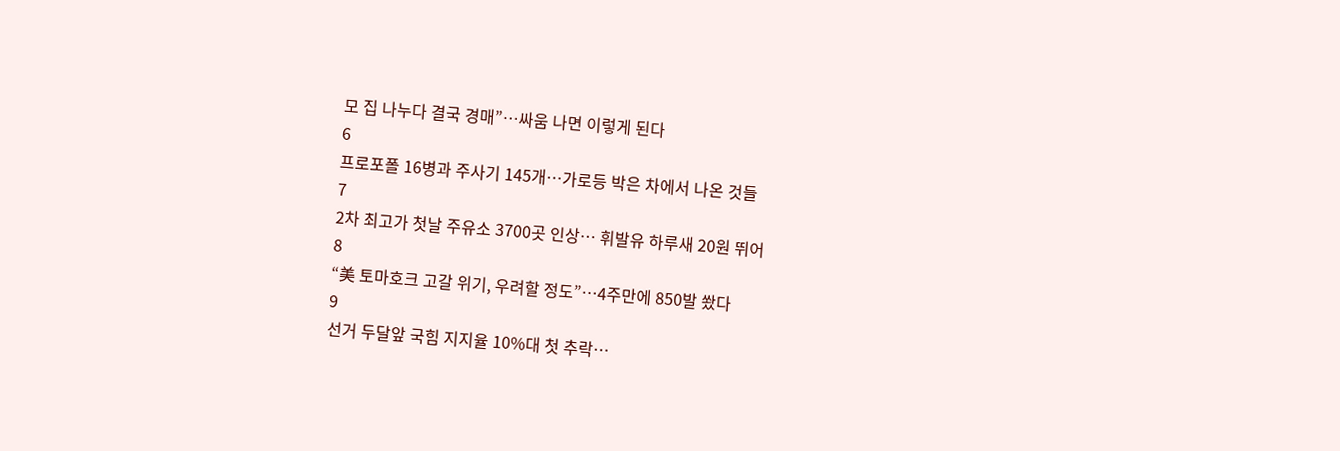모 집 나누다 결국 경매”…싸움 나면 이렇게 된다
6
프로포폴 16병과 주사기 145개…가로등 박은 차에서 나온 것들
7
2차 최고가 첫날 주유소 3700곳 인상… 휘발유 하루새 20원 뛰어
8
“美 토마호크 고갈 위기, 우려할 정도”…4주만에 850발 쐈다
9
선거 두달앞 국힘 지지율 10%대 첫 추락…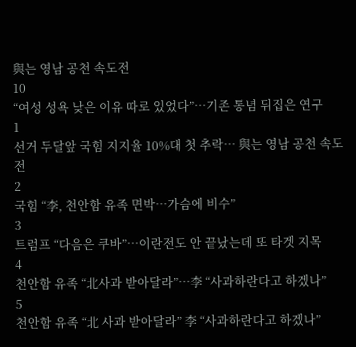與는 영남 공천 속도전
10
“여성 성욕 낮은 이유 따로 있었다”…기존 통념 뒤집은 연구
1
선거 두달앞 국힘 지지율 10%대 첫 추락… 與는 영남 공천 속도전
2
국힘 “李, 천안함 유족 면박…가슴에 비수”
3
트럼프 “다음은 쿠바”…이란전도 안 끝났는데 또 타겟 지목
4
천안함 유족 “北사과 받아달라”…李 “사과하란다고 하겠나”
5
천안함 유족 “北 사과 받아달라” 李 “사과하란다고 하겠나”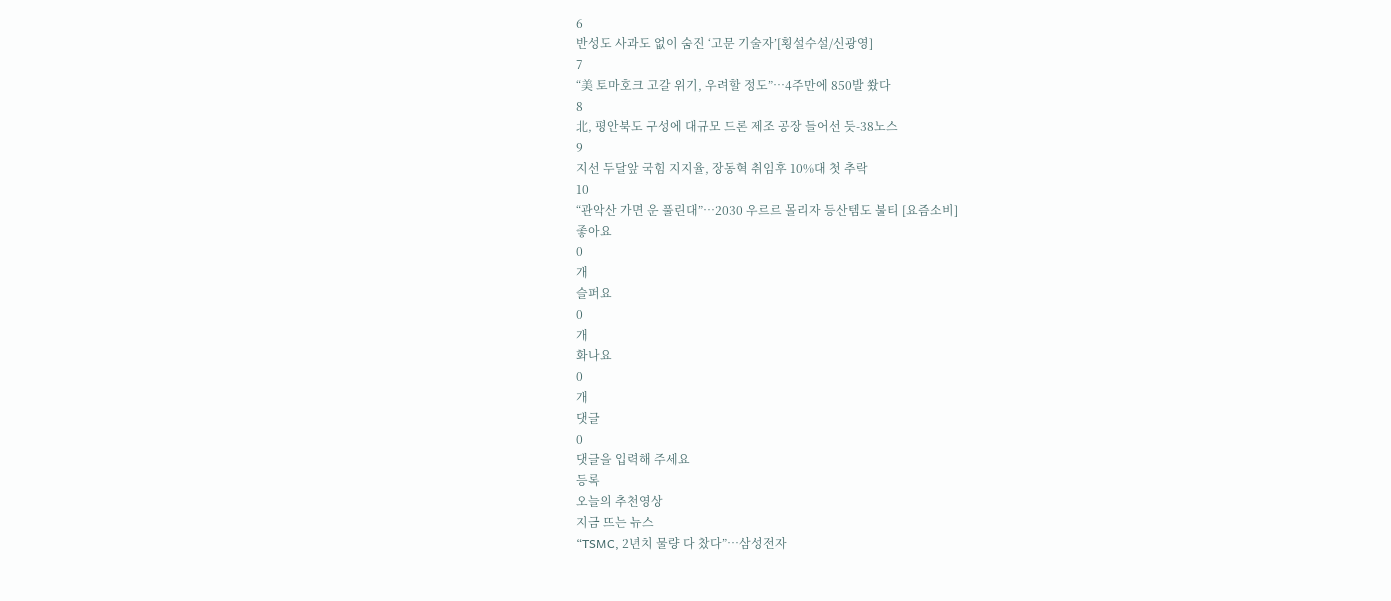6
반성도 사과도 없이 숨진 ‘고문 기술자’[횡설수설/신광영]
7
“美 토마호크 고갈 위기, 우려할 정도”…4주만에 850발 쐈다
8
北, 평안북도 구성에 대규모 드론 제조 공장 들어선 듯-38노스
9
지선 두달앞 국힘 지지율, 장동혁 취임후 10%대 첫 추락
10
“관악산 가면 운 풀린대”…2030 우르르 몰리자 등산템도 불티 [요즘소비]
좋아요
0
개
슬퍼요
0
개
화나요
0
개
댓글
0
댓글을 입력해 주세요
등록
오늘의 추천영상
지금 뜨는 뉴스
“TSMC, 2년치 물량 다 찼다”…삼성전자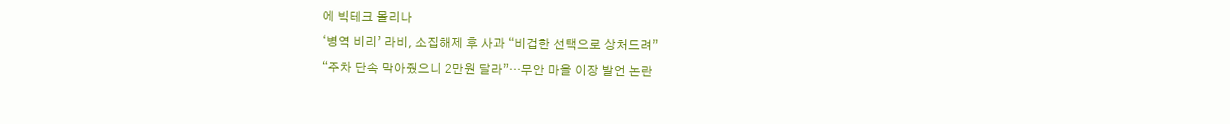에 빅테크 몰리나
‘병역 비리’ 라비, 소집해제 후 사과 “비겁한 선택으로 상처드려”
“주차 단속 막아줬으니 2만원 달라”…무안 마을 이장 발언 논란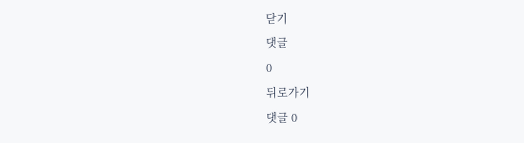닫기
댓글
0
뒤로가기
댓글 0